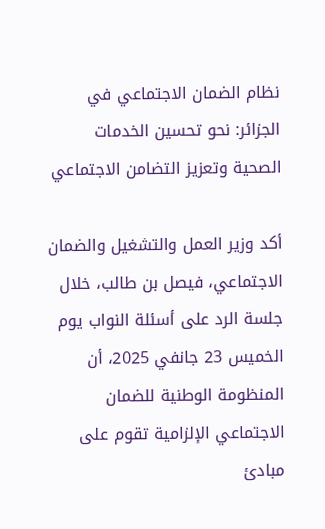نظام الضمان الاجتماعي في الجزائر: نحو تحسين الخدمات الصحية وتعزيز التضامن الاجتماعي

أكد وزير العمل والتشغيل والضمان الاجتماعي، فيصل بن طالب، خلال جلسة الرد على أسئلة النواب يوم الخميس 23 جانفي 2025، أن المنظومة الوطنية للضمان الاجتماعي الإلزامية تقوم على مبادئ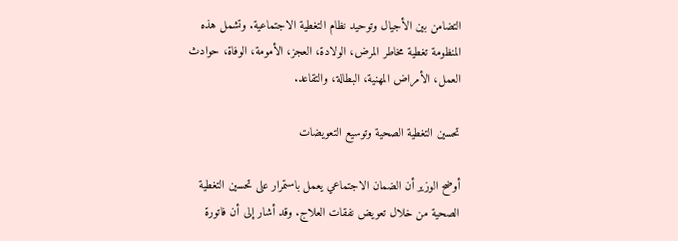التضامن بين الأجيال وتوحيد نظام التغطية الاجتماعية. وتشمل هذه المنظومة تغطية مخاطر المرض، الولادة، العجز، الأمومة، الوفاة، حوادث العمل، الأمراض المهنية، البطالة، والتقاعد.

تحسين التغطية الصحية وتوسيع التعويضات

أوضح الوزير أن الضمان الاجتماعي يعمل باستمرار على تحسين التغطية الصحية من خلال تعويض نفقات العلاج. وقد أشار إلى أن فاتورة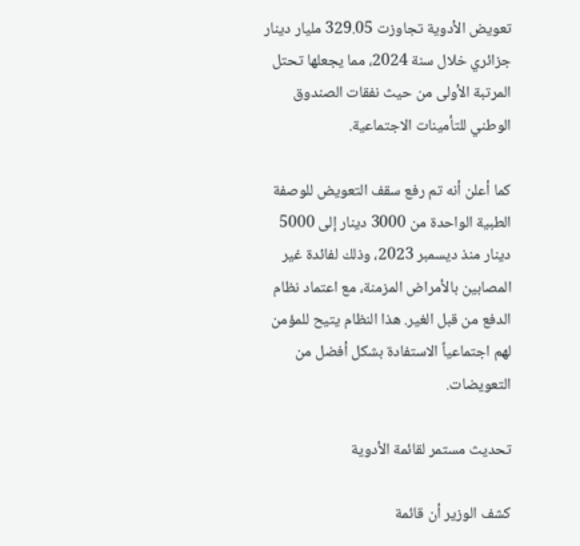تعويض الأدوية تجاوزت 329.05 مليار دينار جزائري خلال سنة 2024، مما يجعلها تحتل المرتبة الأولى من حيث نفقات الصندوق الوطني للتأمينات الاجتماعية.

كما أعلن أنه تم رفع سقف التعويض للوصفة الطبية الواحدة من 3000 دينار إلى 5000 دينار منذ ديسمبر 2023، وذلك لفائدة غير المصابين بالأمراض المزمنة، مع اعتماد نظام الدفع من قبل الغير. هذا النظام يتيح للمؤمن لهم اجتماعياً الاستفادة بشكل أفضل من التعويضات.

تحديث مستمر لقائمة الأدوية

كشف الوزير أن قائمة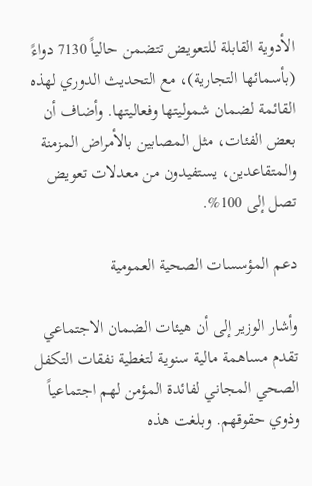الأدوية القابلة للتعويض تتضمن حالياً 7130 دواءً (بأسمائها التجارية)، مع التحديث الدوري لهذه القائمة لضمان شموليتها وفعاليتها. وأضاف أن بعض الفئات، مثل المصابين بالأمراض المزمنة والمتقاعدين، يستفيدون من معدلات تعويض تصل إلى 100%.

دعم المؤسسات الصحية العمومية

وأشار الوزير إلى أن هيئات الضمان الاجتماعي تقدم مساهمة مالية سنوية لتغطية نفقات التكفل الصحي المجاني لفائدة المؤمن لهم اجتماعياً وذوي حقوقهم. وبلغت هذه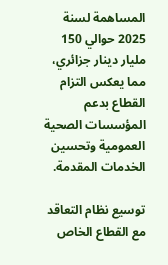المساهمة لسنة 2025 حوالي 150 مليار دينار جزائري، مما يعكس التزام القطاع بدعم المؤسسات الصحية العمومية وتحسين الخدمات المقدمة.

توسيع نظام التعاقد مع القطاع الخاص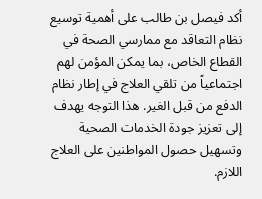أكد فيصل بن طالب على أهمية توسيع نظام التعاقد مع ممارسي الصحة في القطاع الخاص، بما يمكن المؤمن لهم اجتماعياً من تلقي العلاج في إطار نظام الدفع من قبل الغير. هذا التوجه يهدف إلى تعزيز جودة الخدمات الصحية وتسهيل حصول المواطنين على العلاج اللازم.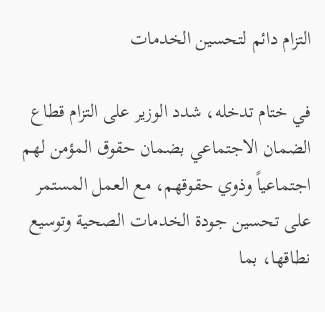التزام دائم لتحسين الخدمات

في ختام تدخله، شدد الوزير على التزام قطاع الضمان الاجتماعي بضمان حقوق المؤمن لهم اجتماعياً وذوي حقوقهم، مع العمل المستمر على تحسين جودة الخدمات الصحية وتوسيع نطاقها، بما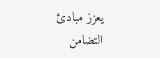يعزز مبادئ التضامن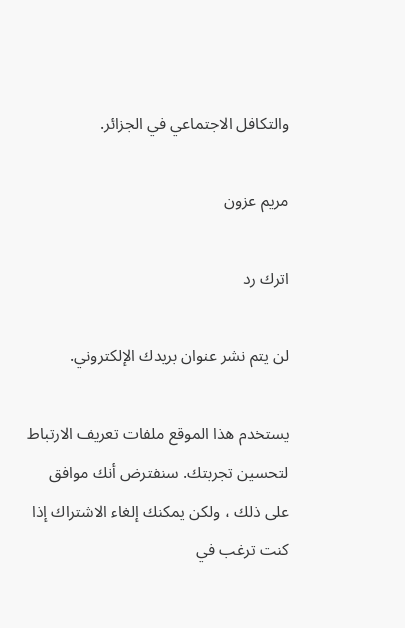والتكافل الاجتماعي في الجزائر.

مريم عزون

اترك رد

لن يتم نشر عنوان بريدك الإلكتروني.

يستخدم هذا الموقع ملفات تعريف الارتباط لتحسين تجربتك. سنفترض أنك موافق على ذلك ، ولكن يمكنك إلغاء الاشتراك إذا كنت ترغب في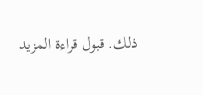ذلك. قبول قراءة المزيد